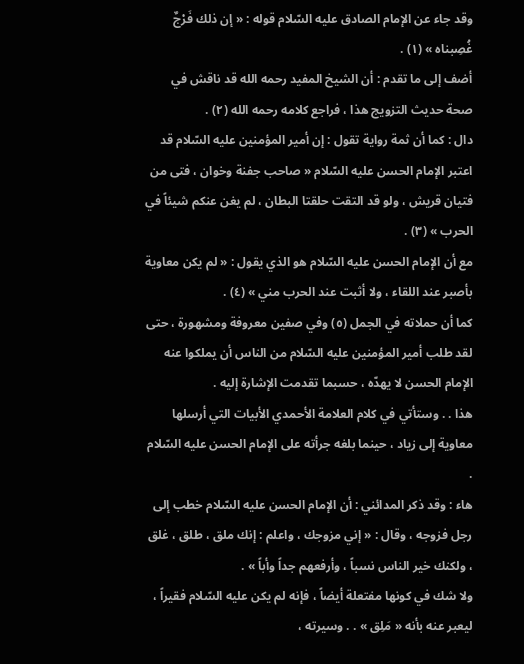وقد جاء عن الإمام الصادق عليه السّلام قوله : « إن ذلك فَرْجٌ غُصِبناه » (١) .
أضف إلى ما تقدم : أن الشيخ المفيد رحمه الله قد ناقش في صحة حديث التزويج هذا ، فراجع كلامه رحمه الله (٢) .
دال : كما أن ثمة رواية تقول : إن أمير المؤمنين عليه السّلام قد اعتبر الإمام الحسن عليه السّلام « صاحب جفنة وخوان ، فتى من فتيان قريش ، ولو قد التقت حلقتا البطان ، لم يغن عنكم شيئاً في الحرب » (٣) .
مع أن الإمام الحسن عليه السّلام هو الذي يقول : « لم يكن معاوية بأصبر عند اللقاء ، ولا أثبت عند الحرب مني » (٤) .
كما أن حملاته في الجمل (٥) وفي صفين معروفة ومشهورة ، حتى لقد طلب أمير المؤمنين عليه السّلام من الناس أن يملكوا عنه الإمام الحسن لا يهدّه ، حسبما تقدمت الإشارة إليه .
هذا . . وستأتي في كلام العلامة الأحمدي الأبيات التي أرسلها معاوية إلى زياد ، حينما بلغه جرأته على الإمام الحسن عليه السّلام .
هاء : وقد ذكر المدائني : أن الإمام الحسن عليه السّلام خطب إلى رجل فزوجه ، وقال : « إني مزوجك ، واعلم : إنك ملق ، طلق ، غلق ، ولكنك خير الناس نسباً ، وأرفعهم جداً وأباً » .
ولا شك في كونها مفتعلة أيضاً ، فإنه لم يكن عليه السّلام فقيراً ، ليعبر عنه بأنه « مَلِق » . . وسيرته ،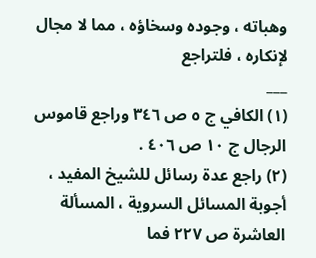وهباته ، وجوده وسخاؤه ، مما لا مجال لإنكاره ، فلتراجع
___
(١) الكافي ج ٥ ص ٣٤٦ وراجع قاموس الرجال ج ١٠ ص ٤٠٦ .
(٢) راجع عدة رسائل للشيخ المفيد ، أجوبة المسائل السروية ، المسألة العاشرة ص ٢٢٧ فما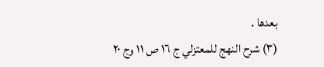بعدها .
(٣) شرح النهج للمعتزلي ج ١٦ ص ١١ وج ٢٠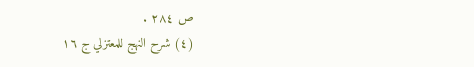ص ٢٨٤ .
(٤) شرح النهج للمعتزلي ج ١٦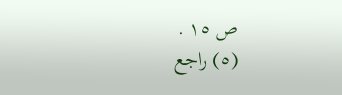ص ١٥ .
(٥) راجع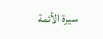سيرة الأئمة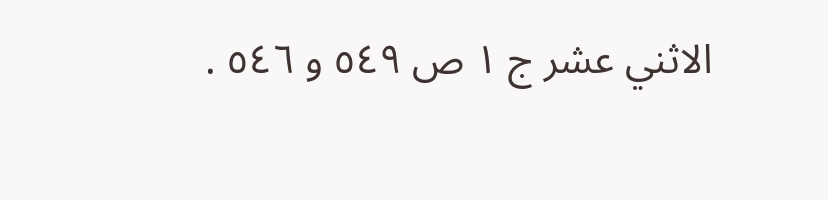الاثني عشر ج ١ ص ٥٤٩ و ٥٤٦ .